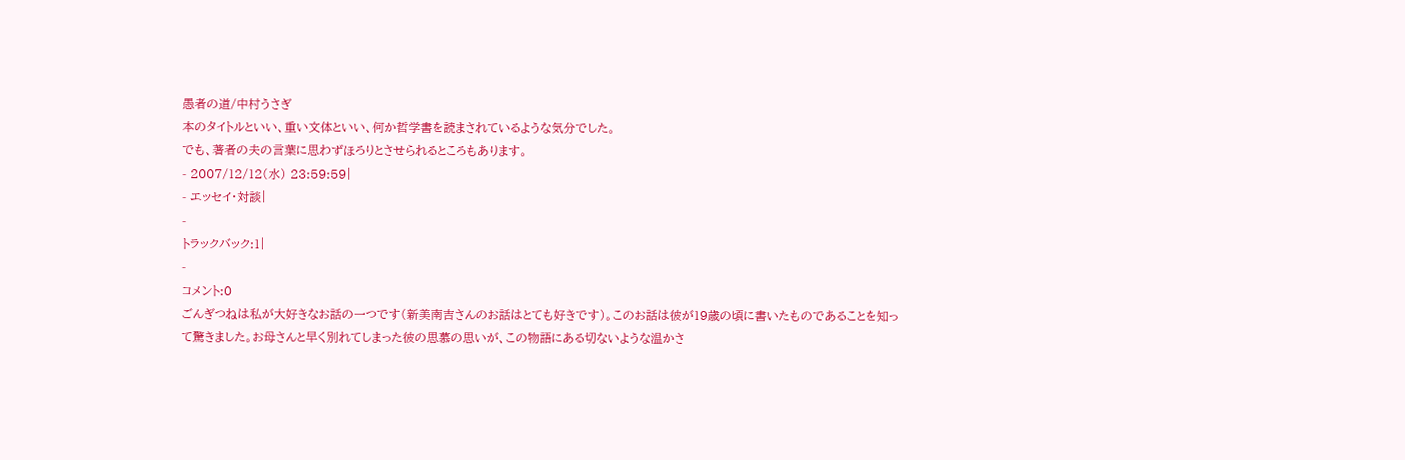愚者の道/中村うさぎ
本のタイトルといい、重い文体といい、何か哲学書を読まされているような気分でした。
でも、著者の夫の言葉に思わずほろりとさせられるところもあります。
- 2007/12/12(水) 23:59:59|
- エッセイ・対談|
-
トラックバック:1|
-
コメント:0
ごんぎつねは私が大好きなお話の一つです(新美南吉さんのお話はとても好きです)。このお話は彼が19歳の頃に書いたものであることを知って驚きました。お母さんと早く別れてしまった彼の思慕の思いが、この物語にある切ないような温かさ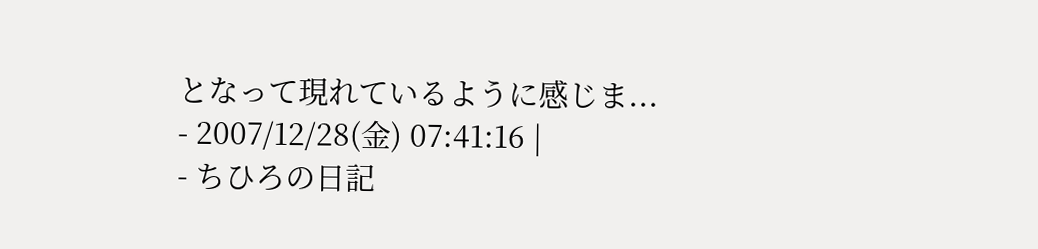となって現れているように感じま...
- 2007/12/28(金) 07:41:16 |
- ちひろの日記